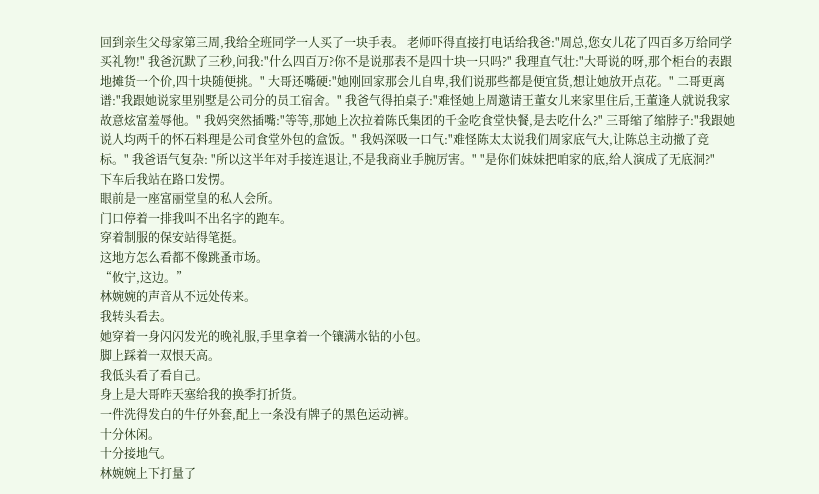回到亲生父母家第三周,我给全班同学一人买了一块手表。 老师吓得直接打电话给我爸:"周总,您女儿花了四百多万给同学买礼物!" 我爸沉默了三秒,问我:"什么四百万?你不是说那表不是四十块一只吗?" 我理直气壮:"大哥说的呀,那个柜台的表跟地摊货一个价,四十块随便挑。" 大哥还嘴硬:"她刚回家那会儿自卑,我们说那些都是便宜货,想让她放开点花。" 二哥更离谱:"我跟她说家里别墅是公司分的员工宿舍。" 我爸气得拍桌子:"难怪她上周邀请王董女儿来家里住后,王董逢人就说我家故意炫富羞辱他。" 我妈突然插嘴:"等等,那她上次拉着陈氏集团的千金吃食堂快餐,是去吃什么?" 三哥缩了缩脖子:"我跟她说人均两千的怀石料理是公司食堂外包的盒饭。" 我妈深吸一口气:"难怪陈太太说我们周家底气大,让陈总主动撤了竞标。" 我爸语气复杂: "所以这半年对手接连退让,不是我商业手腕厉害。" "是你们妹妹把咱家的底,给人演成了无底洞?"
下车后我站在路口发愣。
眼前是一座富丽堂皇的私人会所。
门口停着一排我叫不出名字的跑车。
穿着制服的保安站得笔挺。
这地方怎么看都不像跳蚤市场。
“攸宁,这边。”
林婉婉的声音从不远处传来。
我转头看去。
她穿着一身闪闪发光的晚礼服,手里拿着一个镶满水钻的小包。
脚上踩着一双恨天高。
我低头看了看自己。
身上是大哥昨天塞给我的换季打折货。
一件洗得发白的牛仔外套,配上一条没有牌子的黑色运动裤。
十分休闲。
十分接地气。
林婉婉上下打量了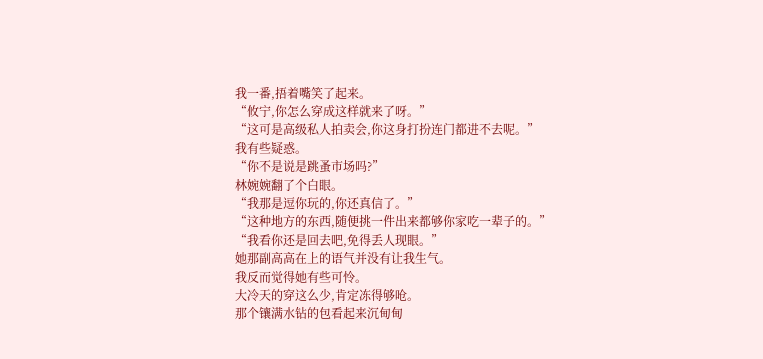我一番,捂着嘴笑了起来。
“攸宁,你怎么穿成这样就来了呀。”
“这可是高级私人拍卖会,你这身打扮连门都进不去呢。”
我有些疑惑。
“你不是说是跳蚤市场吗?”
林婉婉翻了个白眼。
“我那是逗你玩的,你还真信了。”
“这种地方的东西,随便挑一件出来都够你家吃一辈子的。”
“我看你还是回去吧,免得丢人现眼。”
她那副高高在上的语气并没有让我生气。
我反而觉得她有些可怜。
大冷天的穿这么少,肯定冻得够呛。
那个镶满水钻的包看起来沉甸甸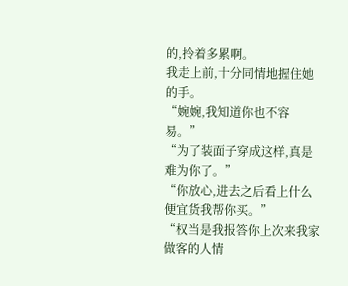的,拎着多累啊。
我走上前,十分同情地握住她的手。
“婉婉,我知道你也不容易。”
“为了装面子穿成这样,真是难为你了。”
“你放心,进去之后看上什么便宜货我帮你买。”
“权当是我报答你上次来我家做客的人情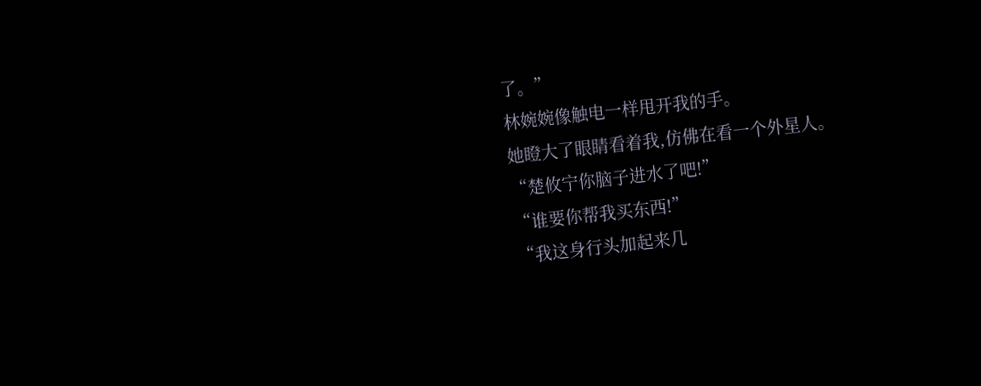了。”
林婉婉像触电一样甩开我的手。
她瞪大了眼睛看着我,仿佛在看一个外星人。
“楚攸宁你脑子进水了吧!”
“谁要你帮我买东西!”
“我这身行头加起来几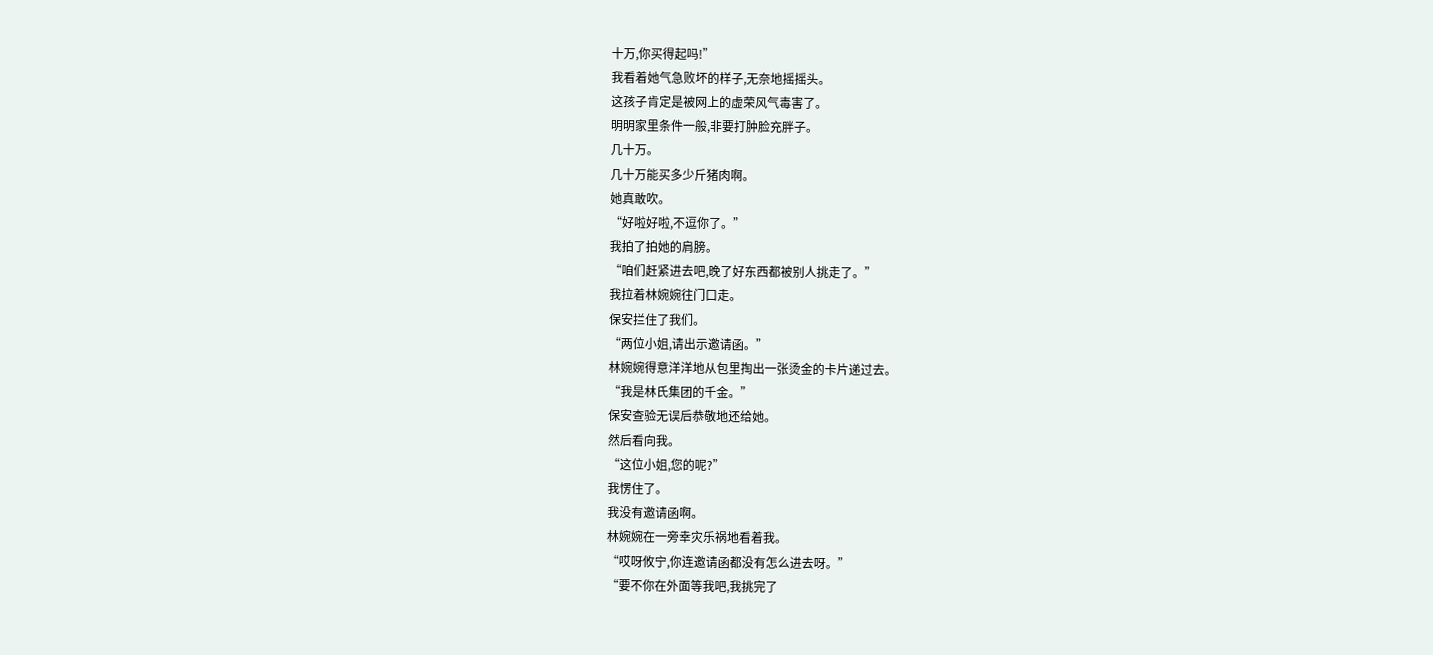十万,你买得起吗!”
我看着她气急败坏的样子,无奈地摇摇头。
这孩子肯定是被网上的虚荣风气毒害了。
明明家里条件一般,非要打肿脸充胖子。
几十万。
几十万能买多少斤猪肉啊。
她真敢吹。
“好啦好啦,不逗你了。”
我拍了拍她的肩膀。
“咱们赶紧进去吧,晚了好东西都被别人挑走了。”
我拉着林婉婉往门口走。
保安拦住了我们。
“两位小姐,请出示邀请函。”
林婉婉得意洋洋地从包里掏出一张烫金的卡片递过去。
“我是林氏集团的千金。”
保安查验无误后恭敬地还给她。
然后看向我。
“这位小姐,您的呢?”
我愣住了。
我没有邀请函啊。
林婉婉在一旁幸灾乐祸地看着我。
“哎呀攸宁,你连邀请函都没有怎么进去呀。”
“要不你在外面等我吧,我挑完了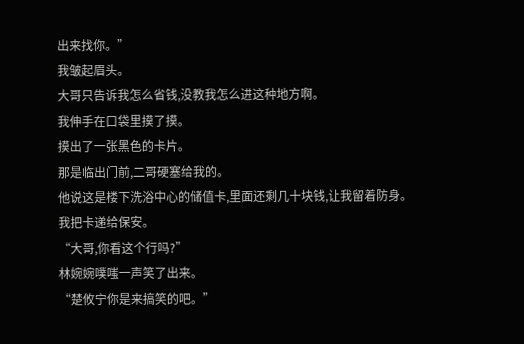出来找你。”
我皱起眉头。
大哥只告诉我怎么省钱,没教我怎么进这种地方啊。
我伸手在口袋里摸了摸。
摸出了一张黑色的卡片。
那是临出门前,二哥硬塞给我的。
他说这是楼下洗浴中心的储值卡,里面还剩几十块钱,让我留着防身。
我把卡递给保安。
“大哥,你看这个行吗?”
林婉婉噗嗤一声笑了出来。
“楚攸宁你是来搞笑的吧。”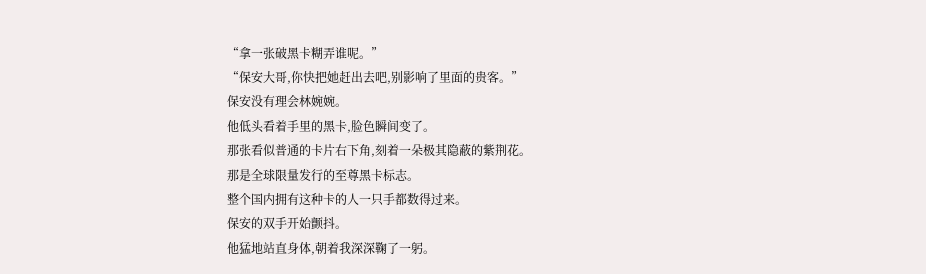“拿一张破黑卡糊弄谁呢。”
“保安大哥,你快把她赶出去吧,别影响了里面的贵客。”
保安没有理会林婉婉。
他低头看着手里的黑卡,脸色瞬间变了。
那张看似普通的卡片右下角,刻着一朵极其隐蔽的紫荆花。
那是全球限量发行的至尊黑卡标志。
整个国内拥有这种卡的人一只手都数得过来。
保安的双手开始颤抖。
他猛地站直身体,朝着我深深鞠了一躬。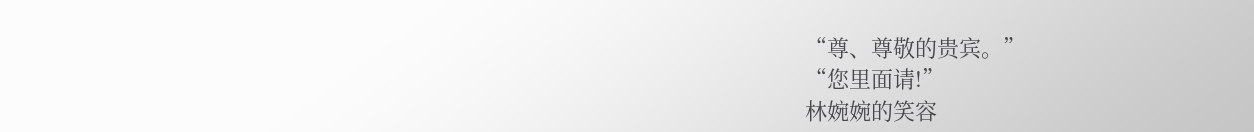“尊、尊敬的贵宾。”
“您里面请!”
林婉婉的笑容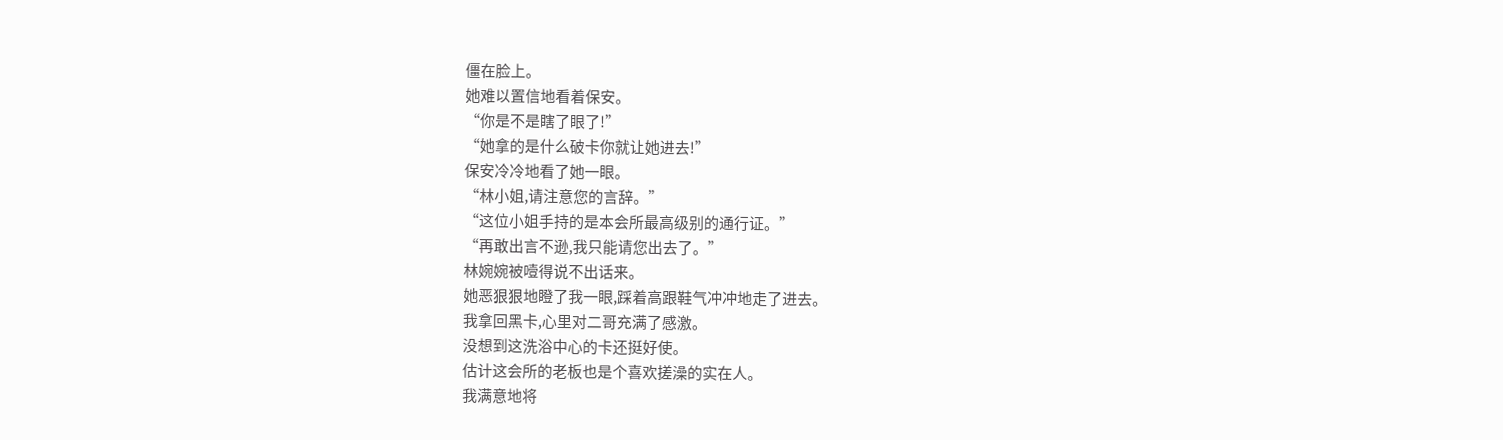僵在脸上。
她难以置信地看着保安。
“你是不是瞎了眼了!”
“她拿的是什么破卡你就让她进去!”
保安冷冷地看了她一眼。
“林小姐,请注意您的言辞。”
“这位小姐手持的是本会所最高级别的通行证。”
“再敢出言不逊,我只能请您出去了。”
林婉婉被噎得说不出话来。
她恶狠狠地瞪了我一眼,踩着高跟鞋气冲冲地走了进去。
我拿回黑卡,心里对二哥充满了感激。
没想到这洗浴中心的卡还挺好使。
估计这会所的老板也是个喜欢搓澡的实在人。
我满意地将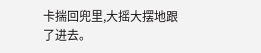卡揣回兜里,大摇大摆地跟了进去。